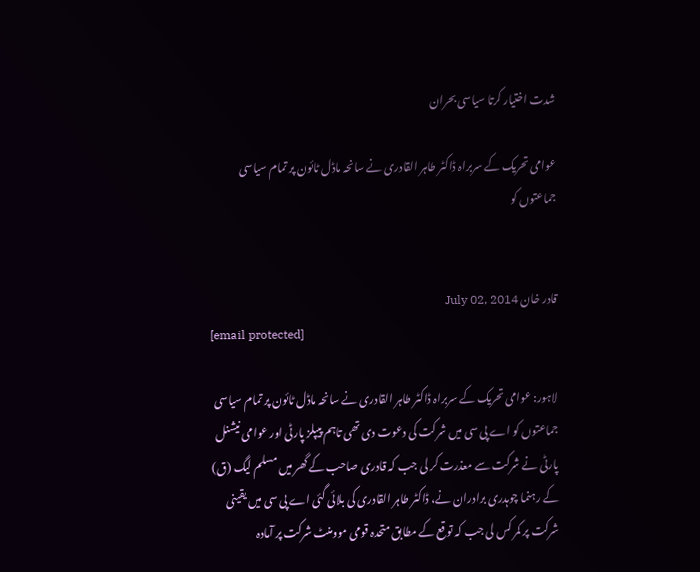شدت اختیار کرتا سیاسی بحران

عوامی تحریک کے سربراہ ڈاکٹر طاہر القادری نے سانحہ ماڈل ٹائون پر تمام سیاسی جماعتوں کو


قادر خان July 02, 2014
[email protected]

لاہور: عوامی تحریک کے سربراہ ڈاکٹر طاہر القادری نے سانحہ ماڈل ٹائون پر تمام سیاسی جماعتوں کو اے پی سی میں شرکت کی دعوت دی تھی تاہم پیپلز پارٹی اور عوامی نیشنل پارٹی نے شرکت سے معذرت کر لی جب کہ قادری صاحب کے گھر میں مسلم لیگ (ق) کے رہنما چوہدری برادران نے، ڈاکٹر طاہر القادری کی بلائی گئی اے پی سی میں یقینی شرکت پر کمر کس لی جب کہ توقع کے مطابق متحدہ قومی موومنٹ شرکت پر آمادہ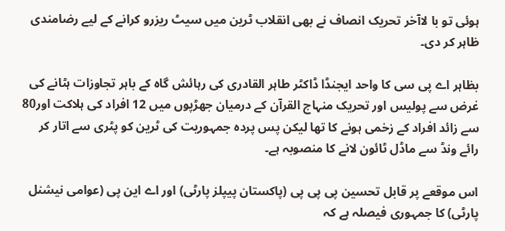ہوئی تو با لاآخر تحریک انصاف نے بھی انقلاب ٹرین میں سیٹ ریزرو کرانے کے لیے رضامندی ظاہر کر دی۔

بظاہر اے پی سی کا واحد ایجنڈا ڈاکٹر طاہر القادری کی رہائش گاہ کے باہر تجاوزات ہٹانے کی غرض سے پولیس اور تحریک منہاج القرآن کے درمیان جھڑپوں میں 12 افراد کی ہلاکت اور80 سے زائد افراد کے زخمی ہونے کا تھا لیکن پس پردہ جمہوریت کی ٹرین کو پٹری سے اتار کر رائے ونڈ سے ماڈل ٹائون لانے کا منصوبہ ہے۔

اس موقعے پر قابل تحسین پی پی پی (پاکستان پیپلز پارٹی) اور اے این پی (عوامی نیشنل پارٹی) کا جمہوری فیصلہ ہے کہ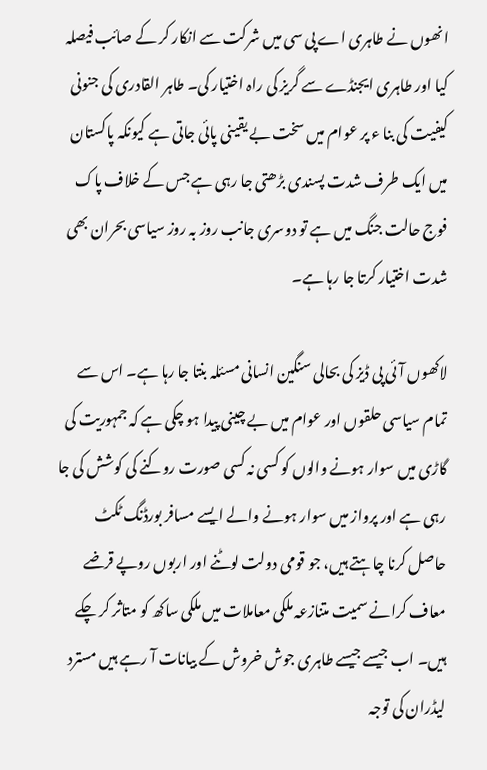انھوں نے طاہری اے پی سی میں شرکت سے انکار کر کے صائب فیصلہ کیا اور طاہری ایجنڈے سے گریز کی راہ اختیار کی۔ طاہر القادری کی جنونی کیفیت کی بنا ء پر عوام میں سخت بے یقینی پائی جاتی ہے کیونکہ پاکستان میں ایک طرف شدت پسندی بڑھتی جا رہی ہے جس کے خلاف پاک فوج حالت جنگ میں ہے تو دوسری جانب روز بہ روز سیاسی بحران بھی شدت اختیار کرتا جا رہا ہے۔

لاکھوں آئی پی ڈیز کی بحالی سنگین انسانی مسئلہ بنتا جا رہا ہے۔ اس سے تمام سیاسی حلقوں اور عوام میں بے چینی پیدا ہو چکی ہے کہ جمہوریت کی گاڑی میں سوار ہونے والوں کو کسی نہ کسی صورت روکنے کی کوشش کی جا رہی ہے اور پرواز میں سوار ہونے والے ایسے مسافر بورڈنگ ٹکٹ حاصل کرنا چاہتے ہیں، جو قومی دولت لوٹنے اور اربوں روپے قرضے معاف کرانے سمیت متنازعہ ملکی معاملات میں ملکی ساکھ کو متاثر کر چکے ہیں۔ اب جیسے جیسے طاہری جوش خروش کے بیانات آ رہے ہیں مسترد لیڈران کی توجہ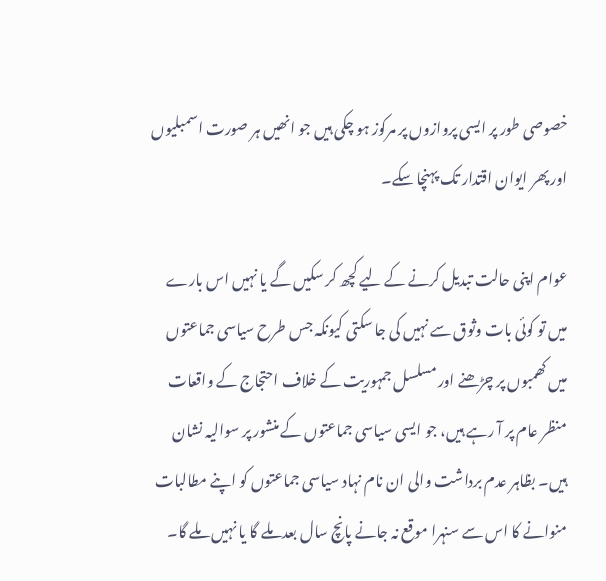خصوصی طور پر ایسی پروازوں پر مرکوز ہو چکی ہیں جو انھیں ہر صورت اسمبلیوں اور پھر ایوان اقتدار تک پہنچا سکے۔

عوام اپنی حالت تبدیل کرنے کے لیے کچھ کر سکیں گے یا نہیں اس بارے میں تو کوئی بات وثوق سے نہیں کی جا سکتی کیونکہ جس طرح سیاسی جماعتوں میں کھمبوں پر چڑھنے اور مسلسل جمہوریت کے خلاف احتجاج کے واقعات منظر عام پر آ رہے ہیں، جو ایسی سیاسی جماعتوں کے منشور پر سوالیہ نشان ہیں۔ بظاہر عدم برداشت والی ان نام نہاد سیاسی جماعتوں کو اپنے مطالبات منوانے کا اس سے سنہرا موقع نہ جانے پانچ سال بعد ملے گا یا نہیں ملے گا۔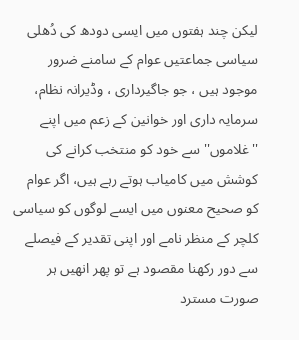لیکن چند ہفتوں میں ایسی دودھ کی دُھلی سیاسی جماعتیں عوام کے سامنے ضرور موجود ہیں ، جو جاگیرداری ، وڈیرانہ نظام، سرمایہ داری اور خوانین کے زعم میں اپنے ''غلاموں'' سے خود کو منتخب کرانے کی کوشش میں کامیاب ہوتے رہے ہیں، اگر عوام کو صحیح معنوں میں ایسے لوگوں کو سیاسی کلچر کے منظر نامے اور اپنی تقدیر کے فیصلے سے دور رکھنا مقصود ہے تو پھر انھیں ہر صورت مسترد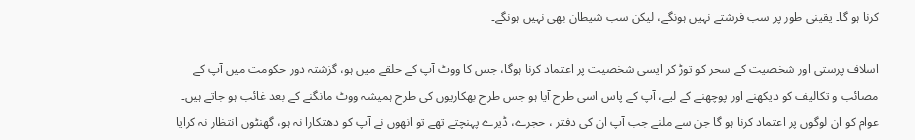کرنا ہو گا۔ یقینی طور پر سب فرشتے نہیں ہونگے، لیکن سب شیطان بھی نہیں ہونگے۔

اسلاف پرستی اور شخصیت کے سحر کو توڑ کر ایسی شخصیت پر اعتماد کرنا ہوگا، جس کا ووٹ آپ کے حلقے میں ہو، گزشتہ دور حکومت میں آپ کے مصائب و تکالیف کو دیکھنے اور پوچھنے کے لیے، آپ کے پاس اسی طرح آیا ہو جس طرح بھکاریوں کی طرح ہمیشہ ووٹ مانگنے کے بعد غائب ہو جاتے ہیں۔ عوام کو ان لوگوں پر اعتماد کرنا ہو گا جن سے ملنے جب آپ ان کی دفتر ، حجرے، ڈیرے پہنچتے تھے تو انھوں نے آپ کو دھتکارا نہ ہو، گھنٹوں انتظار نہ کرایا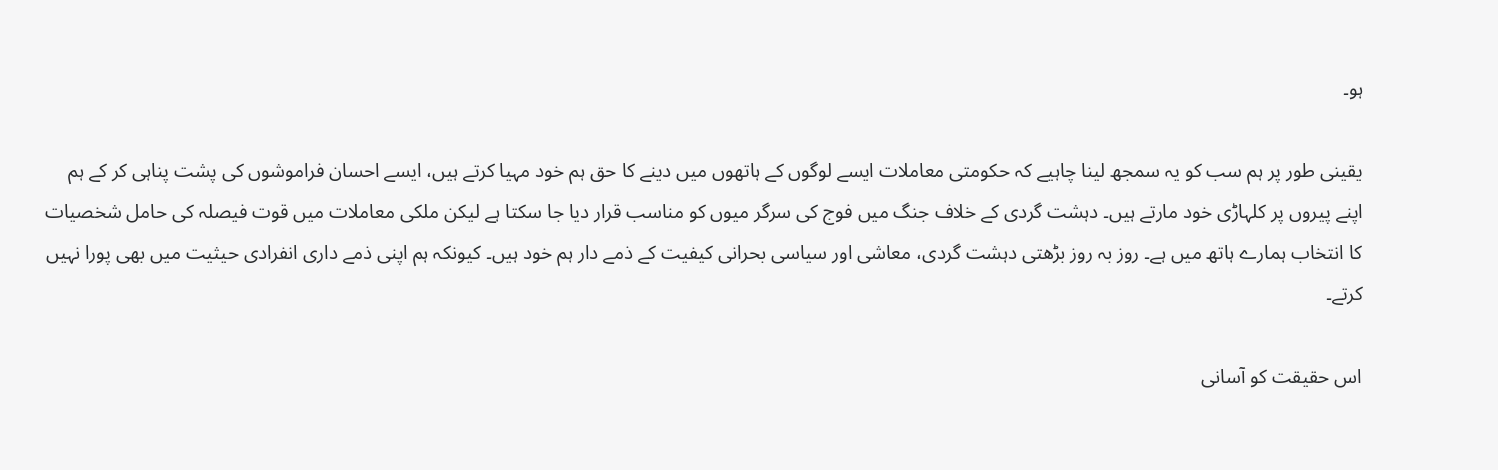ہو۔

یقینی طور پر ہم سب کو یہ سمجھ لینا چاہیے کہ حکومتی معاملات ایسے لوگوں کے ہاتھوں میں دینے کا حق ہم خود مہیا کرتے ہیں، ایسے احسان فراموشوں کی پشت پناہی کر کے ہم اپنے پیروں پر کلہاڑی خود مارتے ہیں۔ دہشت گردی کے خلاف جنگ میں فوج کی سرگر میوں کو مناسب قرار دیا جا سکتا ہے لیکن ملکی معاملات میں قوت فیصلہ کی حامل شخصیات کا انتخاب ہمارے ہاتھ میں ہے۔ روز بہ روز بڑھتی دہشت گردی، معاشی اور سیاسی بحرانی کیفیت کے ذمے دار ہم خود ہیں۔ کیونکہ ہم اپنی ذمے داری انفرادی حیثیت میں بھی پورا نہیں کرتے۔

اس حقیقت کو آسانی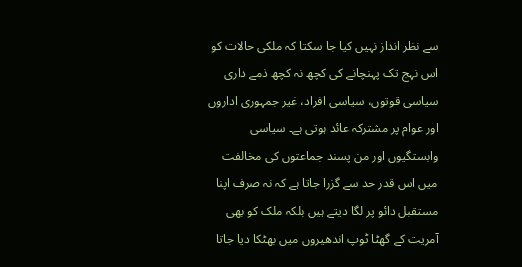سے نظر انداز نہیں کیا جا سکتا کہ ملکی حالات کو اس نہج تک پہنچانے کی کچھ نہ کچھ ذمے داری سیاسی قوتوں، سیاسی افراد، غیر جمہوری اداروں اور عوام پر مشترکہ عائد ہوتی ہے۔ سیاسی وابستگیوں اور من پسند جماعتوں کی مخالفت میں اس قدر حد سے گزرا جاتا ہے کہ نہ صرف اپنا مستقبل دائو پر لگا دیتے ہیں بلکہ ملک کو بھی آمریت کے گھٹا ٹوپ اندھیروں میں بھٹکا دیا جاتا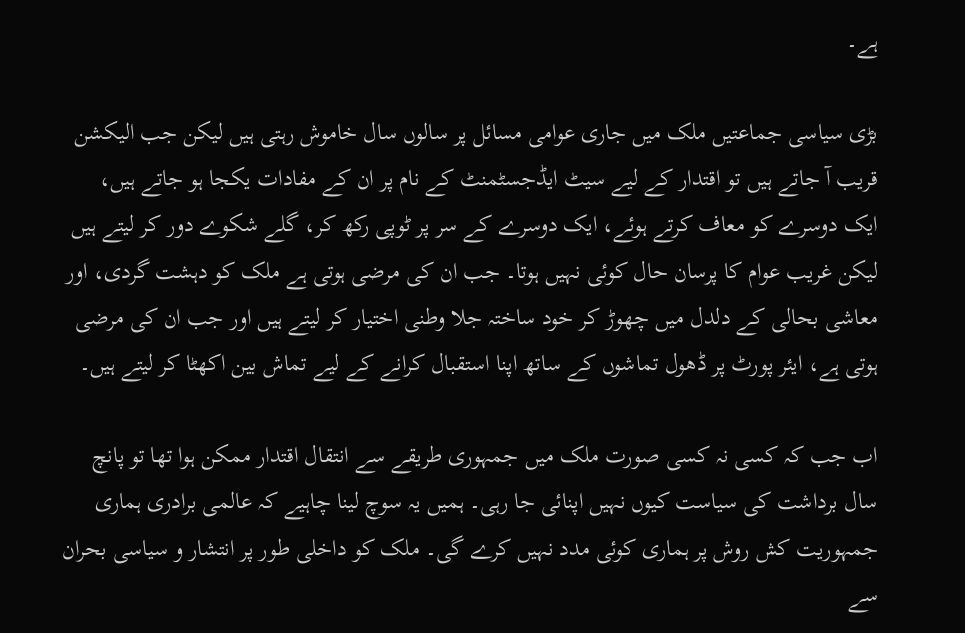ہے۔

بڑی سیاسی جماعتیں ملک میں جاری عوامی مسائل پر سالوں سال خاموش رہتی ہیں لیکن جب الیکشن قریب آ جاتے ہیں تو اقتدار کے لیے سیٹ ایڈجسٹمنٹ کے نام پر ان کے مفادات یکجا ہو جاتے ہیں، ایک دوسرے کو معاف کرتے ہوئے، ایک دوسرے کے سر پر ٹوپی رکھ کر، گلے شکوے دور کر لیتے ہیں لیکن غریب عوام کا پرسان حال کوئی نہیں ہوتا۔ جب ان کی مرضی ہوتی ہے ملک کو دہشت گردی، اور معاشی بحالی کے دلدل میں چھوڑ کر خود ساختہ جلا وطنی اختیار کر لیتے ہیں اور جب ان کی مرضی ہوتی ہے، ایئر پورٹ پر ڈھول تماشوں کے ساتھ اپنا استقبال کرانے کے لیے تماش بین اکھٹا کر لیتے ہیں۔

اب جب کہ کسی نہ کسی صورت ملک میں جمہوری طریقے سے انتقال اقتدار ممکن ہوا تھا تو پانچ سال برداشت کی سیاست کیوں نہیں اپنائی جا رہی۔ ہمیں یہ سوچ لینا چاہیے کہ عالمی برادری ہماری جمہوریت کش روش پر ہماری کوئی مدد نہیں کرے گی۔ ملک کو داخلی طور پر انتشار و سیاسی بحران سے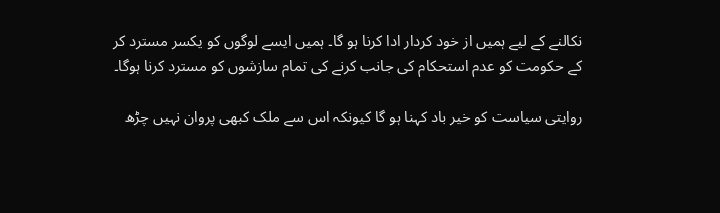نکالنے کے لیے ہمیں از خود کردار ادا کرنا ہو گا۔ ہمیں ایسے لوگوں کو یکسر مسترد کر کے حکومت کو عدم استحکام کی جانب کرنے کی تمام سازشوں کو مسترد کرنا ہوگا۔

روایتی سیاست کو خیر باد کہنا ہو گا کیونکہ اس سے ملک کبھی پروان نہیں چڑھ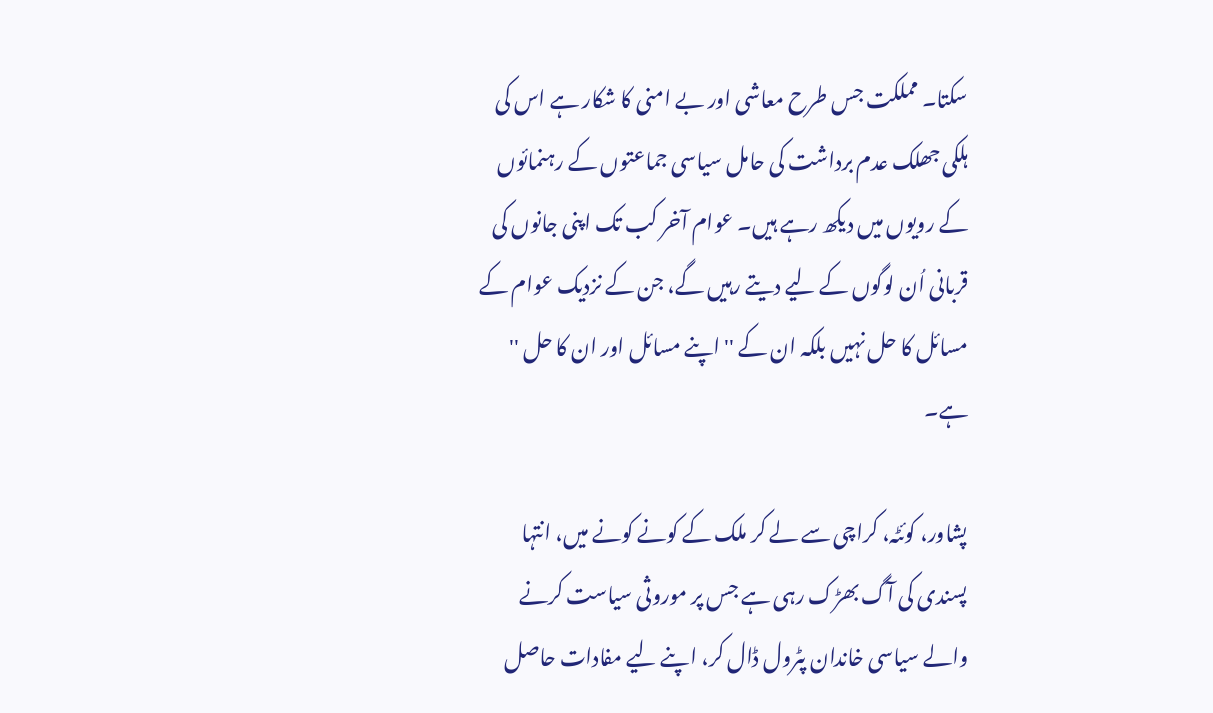سکتا۔ مملکت جس طرح معاشی اور بے امنی کا شکار ہے اس کی ہلکی جھلک عدم برداشت کی حامل سیاسی جماعتوں کے رہنمائوں کے رویوں میں دیکھ رہے ہیں۔ عوام آخر کب تک اپنی جانوں کی قربانی اُن لوگوں کے لیے دیتے رہیں گے، جن کے نزدیک عوام کے مسائل کا حل نہیں بلکہ ان کے ''اپنے مسائل اور ان کا حل '' ہے۔

پشاور، کوئٹہ، کراچی سے لے کر ملک کے کونے کونے میں، انتہا پسندی کی آگ بھڑک رہی ہے جس پر موروثی سیاست کرنے والے سیاسی خاندان پٹرول ڈال کر، اپنے لیے مفادات حاصل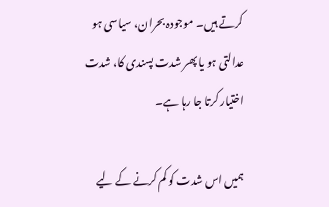کرتے ہیں۔ موجودہ بحران، سیاسی ہو عدالتی ہو یا پھر شدت پسندی کا، شدت اختیار کرتا جا رہا ہے۔

ہمیں اس شدت کو کم کرنے کے لیے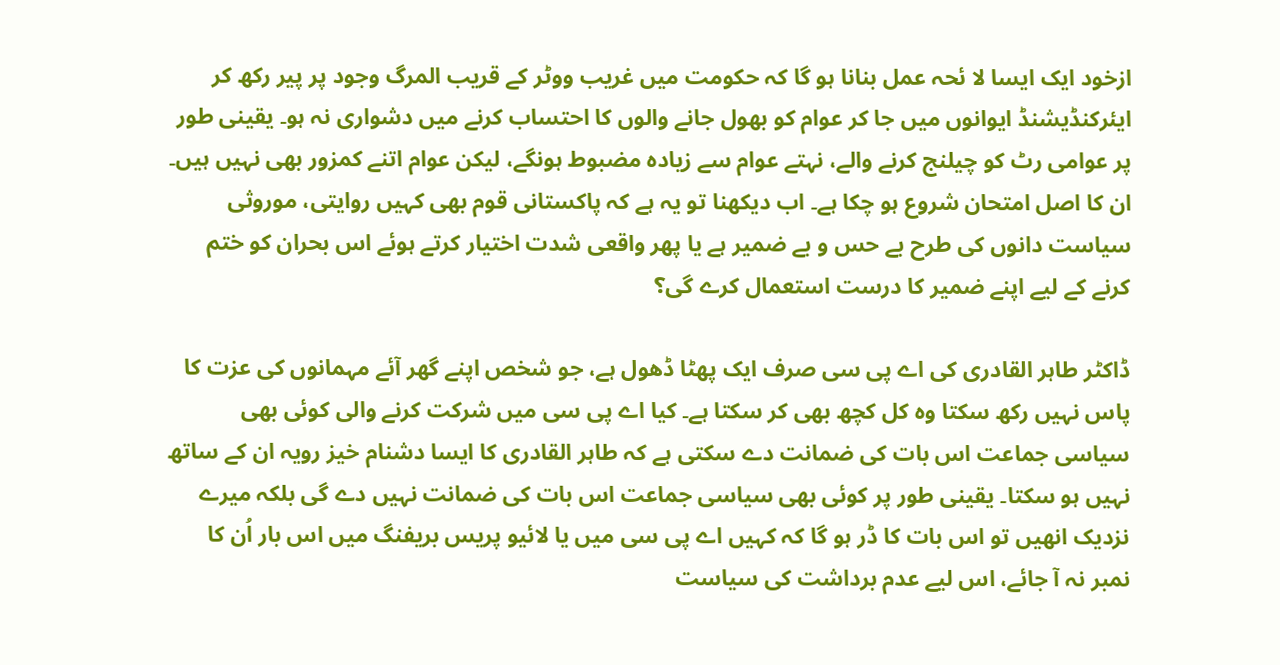ازخود ایک ایسا لا ئحہ عمل بنانا ہو گا کہ حکومت میں غریب ووٹر کے قریب المرگ وجود پر پیر رکھ کر ایئرکنڈیشنڈ ایوانوں میں جا کر عوام کو بھول جانے والوں کا احتساب کرنے میں دشواری نہ ہو۔ یقینی طور پر عوامی رٹ کو چیلنج کرنے والے، نہتے عوام سے زیادہ مضبوط ہونگے، لیکن عوام اتنے کمزور بھی نہیں ہیں۔ ان کا اصل امتحان شروع ہو چکا ہے۔ اب دیکھنا تو یہ ہے کہ پاکستانی قوم بھی کہیں روایتی، موروثی سیاست دانوں کی طرح بے حس و بے ضمیر ہے یا پھر واقعی شدت اختیار کرتے ہوئے اس بحران کو ختم کرنے کے لیے اپنے ضمیر کا درست استعمال کرے گی؟

ڈاکٹر طاہر القادری کی اے پی سی صرف ایک پھٹا ڈھول ہے، جو شخص اپنے گھر آئے مہمانوں کی عزت کا پاس نہیں رکھ سکتا وہ کل کچھ بھی کر سکتا ہے۔ کیا اے پی سی میں شرکت کرنے والی کوئی بھی سیاسی جماعت اس بات کی ضمانت دے سکتی ہے کہ طاہر القادری کا ایسا دشنام خیز رویہ ان کے ساتھ نہیں ہو سکتا۔ یقینی طور پر کوئی بھی سیاسی جماعت اس بات کی ضمانت نہیں دے گی بلکہ میرے نزدیک انھیں تو اس بات کا ڈر ہو گا کہ کہیں اے پی سی میں یا لائیو پریس بریفنگ میں اس بار اُن کا نمبر نہ آ جائے، اس لیے عدم برداشت کی سیاست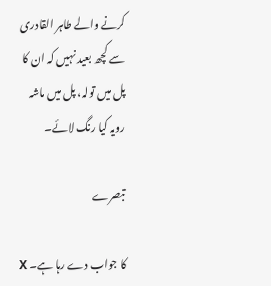کرنے والے طاہر القادری سے کچھ بعید نہیں کہ ان کا پل میں تولہ، پل میں ماشہ رویہ کیا رنگ لائے۔

تبصرے

کا جواب دے رہا ہے۔ X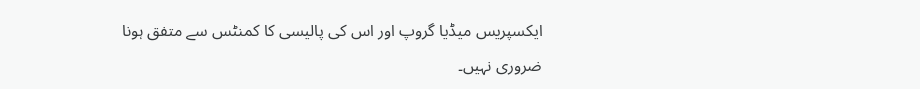ایکسپریس میڈیا گروپ اور اس کی پالیسی کا کمنٹس سے متفق ہونا ضروری نہیں۔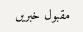مقبول خبریں